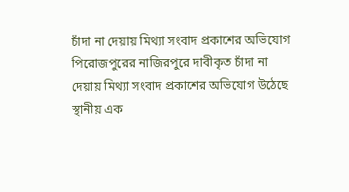চাঁদা না দেয়ায় মিথ্যা সংবাদ প্রকাশের অভিযোগ
পিরোজপুরের নাজিরপুরে দাবীকৃত চাঁদা না দেয়ায় মিথ্যা সংবাদ প্রকাশের অভিযোগ উঠেছে স্থানীয় এক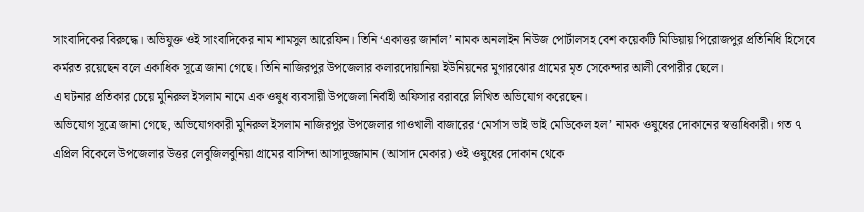সাংবাদিকের বিরুদ্ধে। অভিযুক্ত ওই সাংবাদিকের নাম শামসুল আরেফিন। তিনি ‘একাত্তর জার্নাল’ নামক অনলাইন নিউজ পোর্টালসহ বেশ কয়েকটি মিডিয়ায় পিরোজপুর প্রতিনিধি হিসেবে কর্মরত রয়েছেন বলে একাধিক সূত্রে জানা গেছে। তিনি নাজিরপুর উপজেলার কলারদোয়ানিয়া ইউনিয়নের মুগারঝোর গ্রামের মৃত সেকেন্দার আলী বেপারীর ছেলে।
এ ঘটনার প্রতিকার চেয়ে মুনিরুল ইসলাম নামে এক ওষুধ ব্যবসায়ী উপজেলা নির্বাহী অফিসার বরাবরে লিখিত অভিযোগ করেছেন।
অভিযোগ সূত্রে জানা গেছে, অভিযোগকারী মুনিরুল ইসলাম নাজিরপুর উপজেলার গাওখালী বাজারের ‘মের্সাস ভাই ভাই মেডিকেল হল’ নামক ওষুধের দোকানের স্বত্তাধিকারী। গত ৭ এপ্রিল বিকেলে উপজেলার উত্তর লেবুজিলবুনিয়া গ্রামের বাসিন্দা আসাদুজ্জামান (আসাদ মেকার) ওই ওষুধের দোকান থেকে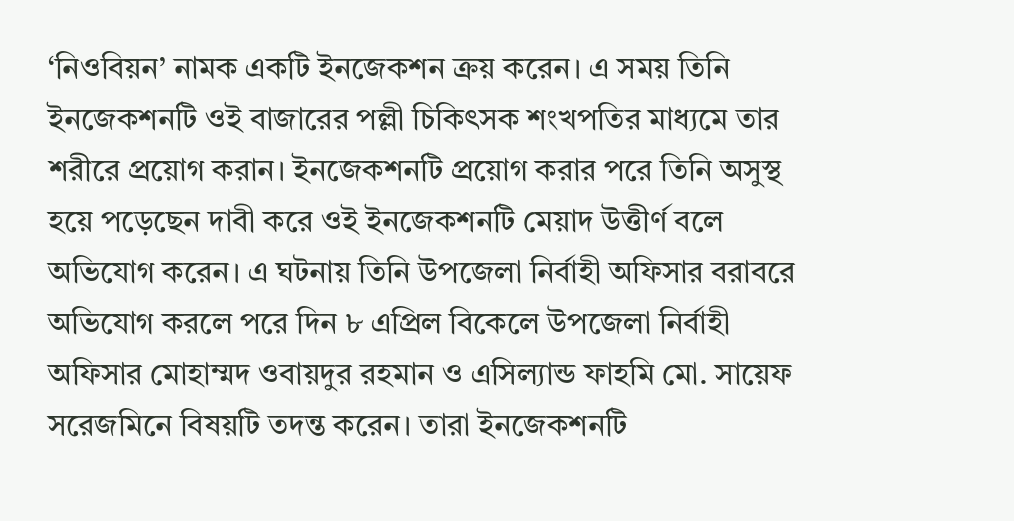‘নিওবিয়ন’ নামক একটি ইনজেকশন ক্রয় করেন। এ সময় তিনি ইনজেকশনটি ওই বাজারের পল্লী চিকিৎসক শংখপতির মাধ্যমে তার শরীরে প্রয়োগ করান। ইনজেকশনটি প্রয়োগ করার পরে তিনি অসুস্থ হয়ে পড়েছেন দাবী করে ওই ইনজেকশনটি মেয়াদ উত্তীর্ণ বলে অভিযোগ করেন। এ ঘটনায় তিনি উপজেলা নির্বাহী অফিসার বরাবরে অভিযোগ করলে পরে দিন ৮ এপ্রিল বিকেলে উপজেলা নির্বাহী অফিসার মোহাম্মদ ওবায়দুর রহমান ও এসিল্যান্ড ফাহমি মো. সায়েফ সরেজমিনে বিষয়টি তদন্ত করেন। তারা ইনজেকশনটি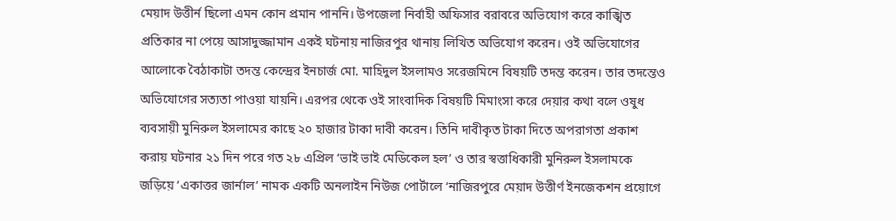মেয়াদ উত্তীর্ন ছিলো এমন কোন প্রমান পাননি। উপজেলা নির্বাহী অফিসার বরাবরে অভিযোগ করে কাঙ্খিত প্রতিকার না পেয়ে আসাদুজ্জামান একই ঘটনায় নাজিরপুর থানায় লিখিত অভিযোগ করেন। ওই অভিযোগের আলোকে বৈঠাকাটা তদন্ত কেন্দ্রের ইনচার্জ মো. মাহিদুল ইসলামও সরেজমিনে বিষয়টি তদন্ত করেন। তার তদন্তেও অভিযোগের সত্যতা পাওয়া যায়নি। এরপর থেকে ওই সাংবাদিক বিষয়টি মিমাংসা করে দেয়ার কথা বলে ওষুধ ব্যবসায়ী মুনিরুল ইসলামের কাছে ২০ হাজার টাকা দাবী করেন। তিনি দাবীকৃত টাকা দিতে অপরাগতা প্রকাশ করায় ঘটনার ২১ দিন পরে গত ২৮ এপ্রিল ‘ভাই ভাই মেডিকেল হল’ ও তার স্বত্তাধিকারী মুনিরুল ইসলামকে জড়িয়ে ‘একাত্তর জার্নাল’ নামক একটি অনলাইন নিউজ পোর্টালে ‘নাজিরপুরে মেয়াদ উত্তীর্ণ ইনজেকশন প্রয়োগে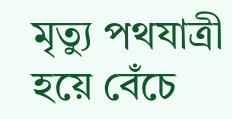মৃত্যু পথযাত্রী হয়ে বেঁচে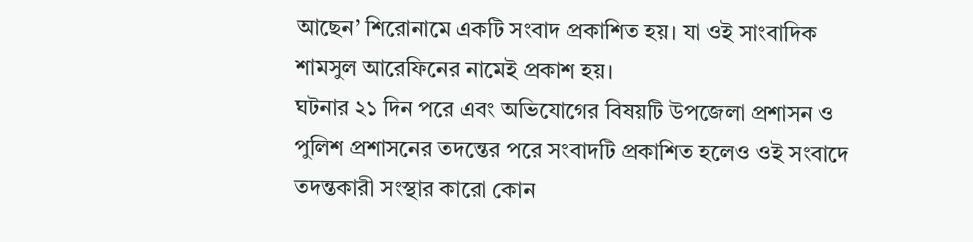আছেন’ শিরোনামে একটি সংবাদ প্রকাশিত হয়। যা ওই সাংবাদিক শামসুল আরেফিনের নামেই প্রকাশ হয়।
ঘটনার ২১ দিন পরে এবং অভিযোগের বিষয়টি উপজেলা প্রশাসন ও পুলিশ প্রশাসনের তদন্তের পরে সংবাদটি প্রকাশিত হলেও ওই সংবাদে তদন্তকারী সংস্থার কারো কোন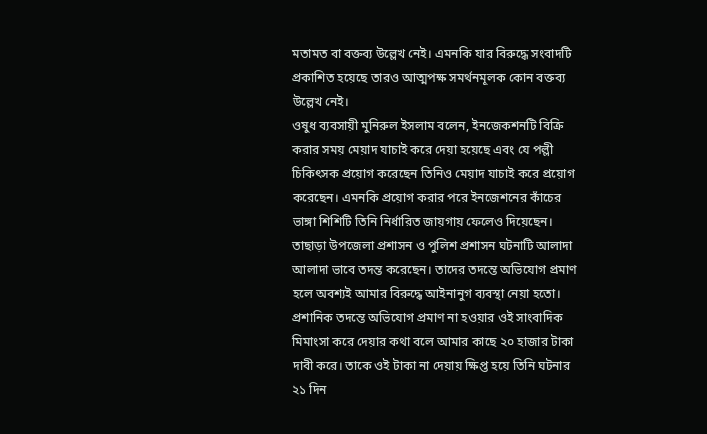মতামত বা বক্তব্য উল্লেখ নেই। এমনকি যার বিরুদ্ধে সংবাদটি প্রকাশিত হয়েছে তারও আত্মপক্ষ সমর্থনমূলক কোন বক্তব্য উল্লেখ নেই।
ওষুধ ব্যবসায়ী মুনিরুল ইসলাম বলেন, ইনজেকশনটি বিক্রি করার সময় মেয়াদ যাচাই করে দেয়া হয়েছে এবং যে পল্লী চিকিৎসক প্রয়োগ করেছেন তিনিও মেয়াদ যাচাই করে প্রয়োগ করেছেন। এমনকি প্রয়োগ করার পরে ইনজেশনের কাঁচের ভাঙ্গা শিশিটি তিনি নির্ধারিত জায়গায় ফেলেও দিয়েছেন। তাছাড়া উপজেলা প্রশাসন ও পুলিশ প্রশাসন ঘটনাটি আলাদা আলাদা ভাবে তদন্ত করেছেন। তাদের তদন্তে অভিযোগ প্রমাণ হলে অবশ্যই আমার বিরুদ্ধে আইনানুগ ব্যবস্থা নেয়া হতো। প্রশানিক তদন্তে অভিযোগ প্রমাণ না হওয়ার ওই সাংবাদিক মিমাংসা করে দেয়ার কথা বলে আমার কাছে ২০ হাজার টাকা দাবী করে। তাকে ওই টাকা না দেয়ায় ক্ষিপ্ত হয়ে তিনি ঘটনার ২১ দিন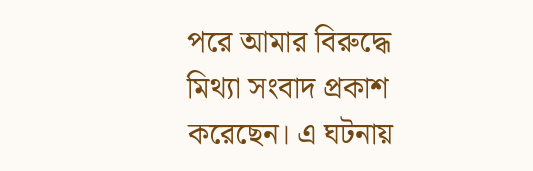পরে আমার বিরুদ্ধে মিথ্যা সংবাদ প্রকাশ করেছেন। এ ঘটনায়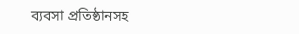ব্যবসা প্রতিষ্ঠানসহ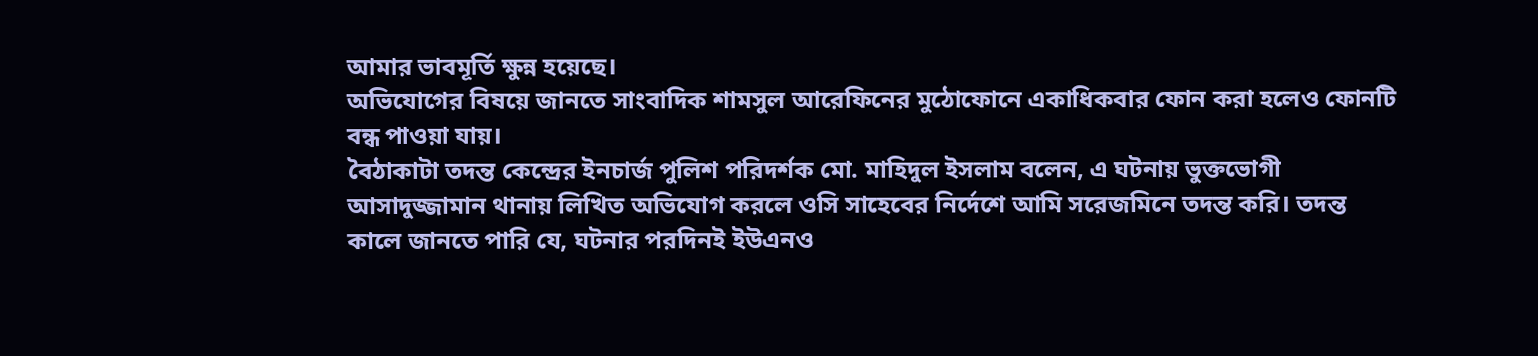আমার ভাবমূর্তি ক্ষুন্ন হয়েছে।
অভিযোগের বিষয়ে জানতে সাংবাদিক শামসুল আরেফিনের মুঠোফোনে একাধিকবার ফোন করা হলেও ফোনটি বন্ধ পাওয়া যায়।
বৈঠাকাটা তদন্ত কেন্দ্রের ইনচার্জ পুলিশ পরিদর্শক মো. মাহিদুল ইসলাম বলেন, এ ঘটনায় ভুক্তভোগী আসাদুজ্জামান থানায় লিখিত অভিযোগ করলে ওসি সাহেবের নির্দেশে আমি সরেজমিনে তদন্ত করি। তদন্ত কালে জানতে পারি যে, ঘটনার পরদিনই ইউএনও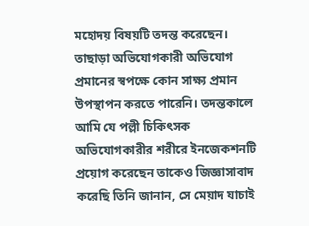মহোদয় বিষয়টি তদন্ত করেছেন। তাছাড়া অভিযোগকারী অভিযোগ প্রমানের স্বপক্ষে কোন সাক্ষ্য প্রমান উপস্থাপন করতে পারেনি। তদন্তকালে আমি যে পল্লী চিকিৎসক অভিযোগকারীর শরীরে ইনজেকশনটি প্রয়োগ করেছেন তাকেও জিজ্ঞাসাবাদ করেছি তিনি জানান, সে মেয়াদ যাচাই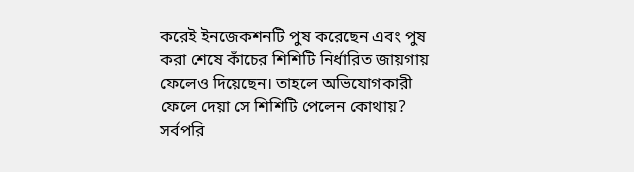করেই ইনজেকশনটি পুষ করেছেন এবং পুষ করা শেষে কাঁচের শিশিটি নির্ধারিত জায়গায় ফেলেও দিয়েছেন। তাহলে অভিযোগকারী ফেলে দেয়া সে শিশিটি পেলেন কোথায়? সর্বপরি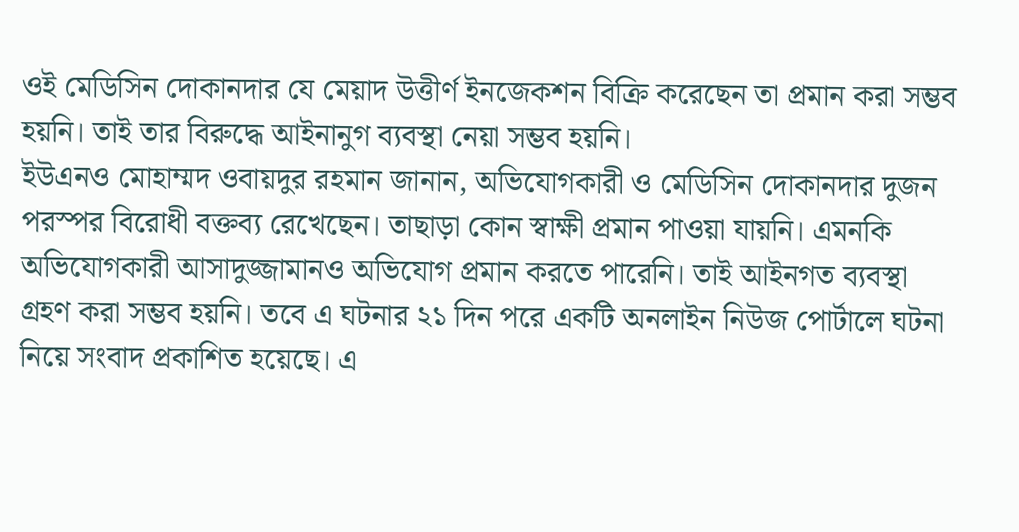ওই মেডিসিন দোকানদার যে মেয়াদ উত্তীর্ণ ইনজেকশন বিক্রি করেছেন তা প্রমান করা সম্ভব হয়নি। তাই তার বিরুদ্ধে আইনানুগ ব্যবস্থা নেয়া সম্ভব হয়নি।
ইউএনও মোহাম্মদ ওবায়দুর রহমান জানান, অভিযোগকারী ও মেডিসিন দোকানদার দুজন পরস্পর বিরোধী বক্তব্য রেখেছেন। তাছাড়া কোন স্বাক্ষী প্রমান পাওয়া যায়নি। এমনকি অভিযোগকারী আসাদুজ্জামানও অভিযোগ প্রমান করতে পারেনি। তাই আইনগত ব্যবস্থা গ্রহণ করা সম্ভব হয়নি। তবে এ ঘটনার ২১ দিন পরে একটি অনলাইন নিউজ পোর্টালে ঘটনা নিয়ে সংবাদ প্রকাশিত হয়েছে। এ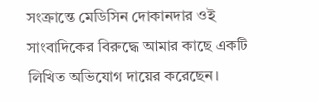সংক্রান্তে মেডিসিন দোকানদার ওই সাংবাদিকের বিরুদ্ধে আমার কাছে একটি লিখিত অভিযোগ দায়ের করেছেন।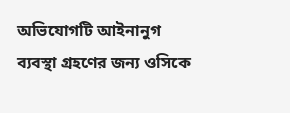অভিযোগটি আইনানুগ ব্যবস্থা গ্রহণের জন্য ওসিকে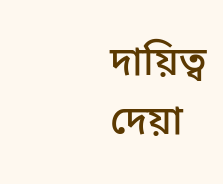দায়িত্ব দেয়া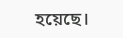হয়েছে।